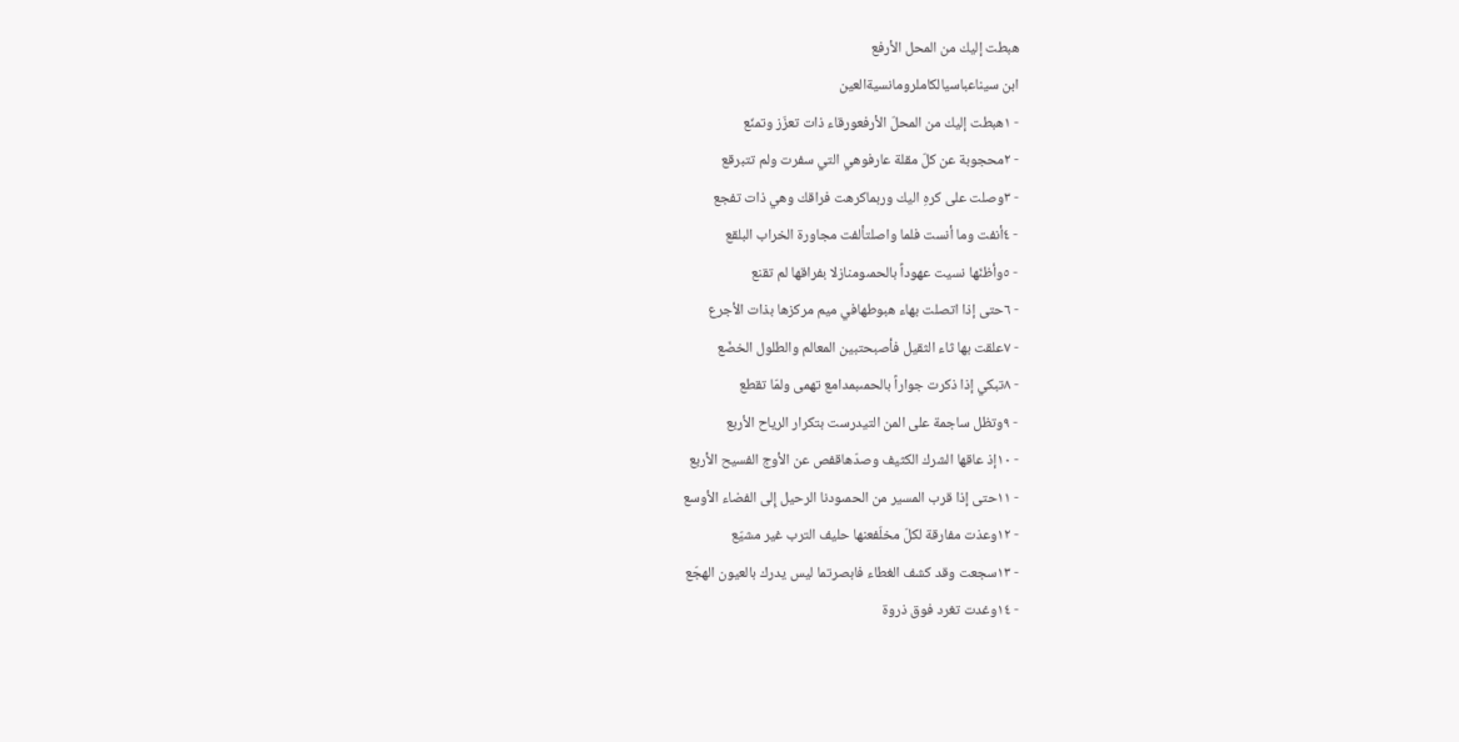هبطت إليك من المحل الأرفع
ابن سيناعباسيالكاملرومانسيةالعين
- ١هبطت إليك من المحلّ الأرفعورقاء ذات تعزّز وتمنّع
- ٢محجوبة عن كلّ مقلة عارفوهي التي سفرت ولم تتبرقع
- ٣وصلت على كرهِ اليك وربماكرهت فراقك وهي ذات تفجع
- ٤أنفت وما أنست فلما واصلتألفت مجاورة الخراب البلقع
- ٥وأظنّها نسيت عهوداً بالحمىومنازلا بفراقها لم تقنع
- ٦حتى إذا اتصلت بهاء هبوطهافي ميم مركزها بذات الأجرع
- ٧علقت بها ثاء الثقيل فأصبحتبين المعالم والطلول الخضّع
- ٨تبكي إذا ذكرت جواراً بالحمىبمدامع تهمى ولمّا تقطع
- ٩وتظل ساجمة على المن التيدرست بتكرار الرياح الأربع
- ١٠إذ عاقها الشرك الكثيف وصدّهاقفص عن الأوج الفسيح الأربع
- ١١حتى إذا قرب المسير من الحمىودنا الرحيل إِلى الفضاء الأوسع
- ١٢وعذت مفارقة لكلّ مخلّفعنها حليف الترب غير مشيّع
- ١٣سجعت وقد كشف الغطاء فابصرتما ليس يدرك بالعيون الهجّع
- ١٤وغدت تغرد فوق ذروة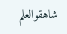شاهقوالعلم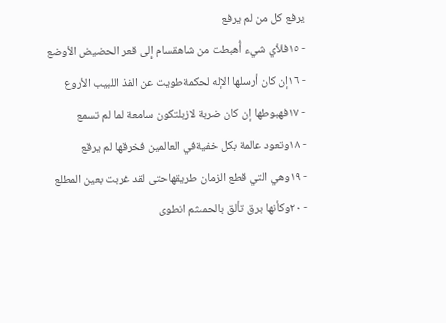يرفع كل من لم يرفع
- ١٥فلأي شيء أُهبطت من شاهقسام إِلى قعر الحضيض الأوضع
- ١٦إن كان أرسلها الإله لحكمةطويت عن الفذ اللبيب الأروع
- ١٧فهبوطها إن كان ضربة لازبلتكون سامعة لما لم تسمع
- ١٨وتعود عالمة بكل خفيةفي العالمين فخرقها لم يرقع
- ١٩وهي التي قطع الزمان طريقهاحتى لقد غربت بعين المطلع
- ٢٠وكأنها برق تألق بالحمىثم انطوى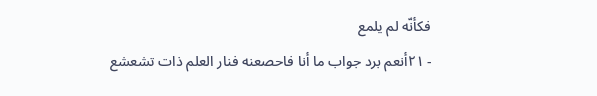فكأنّه لم يلمع
- ٢١أنعم برد جواب ما أنا فاحصعنه فنار العلم ذات تشعشع